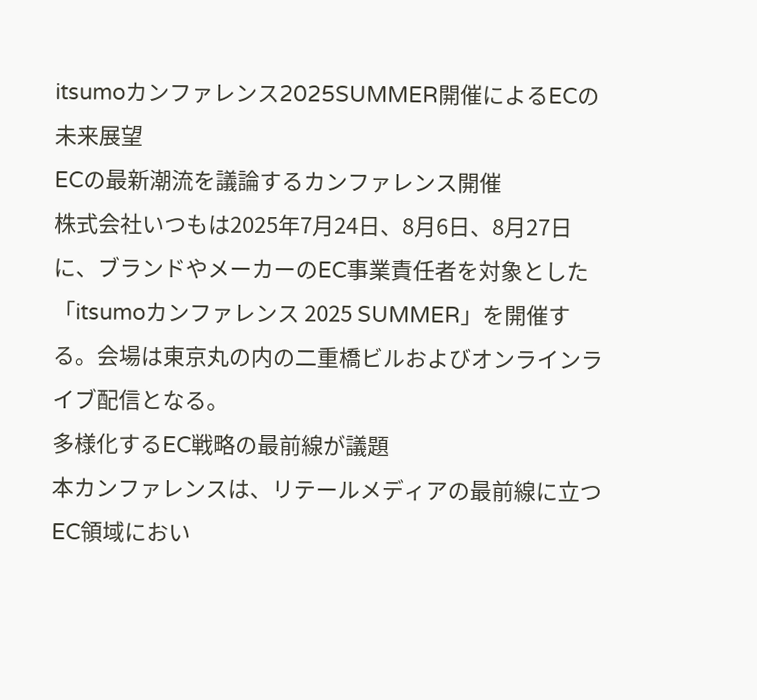itsumoカンファレンス2025SUMMER開催によるECの未来展望
ECの最新潮流を議論するカンファレンス開催
株式会社いつもは2025年7月24日、8月6日、8月27日に、ブランドやメーカーのEC事業責任者を対象とした「itsumoカンファレンス 2025 SUMMER」を開催する。会場は東京丸の内の二重橋ビルおよびオンラインライブ配信となる。
多様化するEC戦略の最前線が議題
本カンファレンスは、リテールメディアの最前線に立つEC領域におい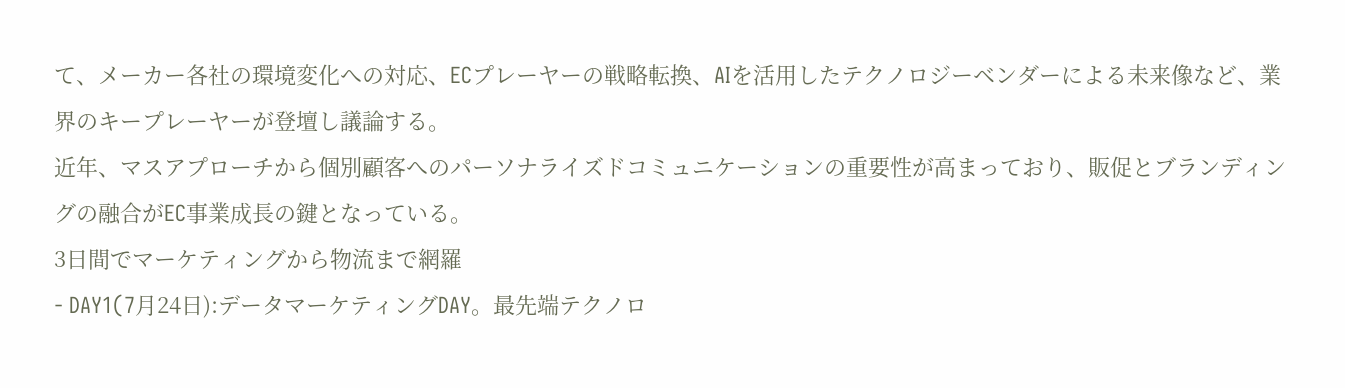て、メーカー各社の環境変化への対応、ECプレーヤーの戦略転換、AIを活用したテクノロジーベンダーによる未来像など、業界のキープレーヤーが登壇し議論する。
近年、マスアプローチから個別顧客へのパーソナライズドコミュニケーションの重要性が高まっており、販促とブランディングの融合がEC事業成長の鍵となっている。
3日間でマーケティングから物流まで網羅
- DAY1(7月24日):データマーケティングDAY。最先端テクノロ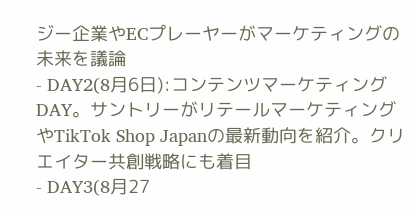ジー企業やECプレーヤーがマーケティングの未来を議論
- DAY2(8月6日):コンテンツマーケティングDAY。サントリーがリテールマーケティングやTikTok Shop Japanの最新動向を紹介。クリエイター共創戦略にも着目
- DAY3(8月27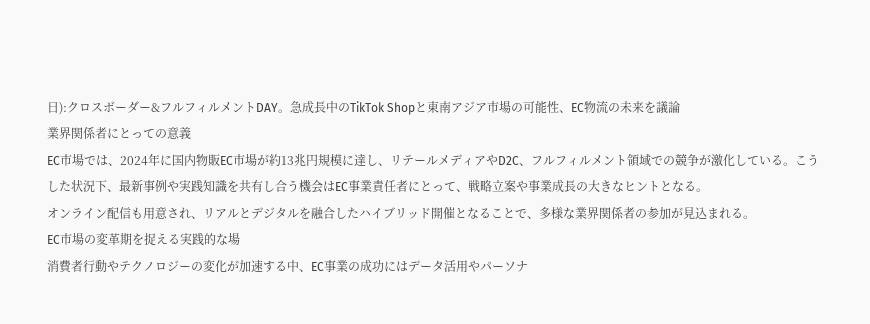日):クロスボーダー&フルフィルメントDAY。急成長中のTikTok Shopと東南アジア市場の可能性、EC物流の未来を議論
業界関係者にとっての意義
EC市場では、2024年に国内物販EC市場が約13兆円規模に達し、リテールメディアやD2C、フルフィルメント領域での競争が激化している。こうした状況下、最新事例や実践知識を共有し合う機会はEC事業責任者にとって、戦略立案や事業成長の大きなヒントとなる。
オンライン配信も用意され、リアルとデジタルを融合したハイブリッド開催となることで、多様な業界関係者の参加が見込まれる。
EC市場の変革期を捉える実践的な場
消費者行動やテクノロジーの変化が加速する中、EC事業の成功にはデータ活用やパーソナ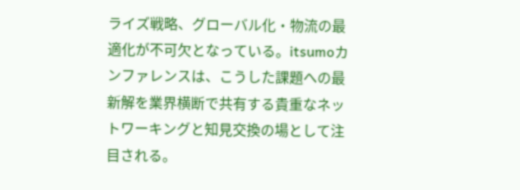ライズ戦略、グローバル化・物流の最適化が不可欠となっている。itsumoカンファレンスは、こうした課題への最新解を業界横断で共有する貴重なネットワーキングと知見交換の場として注目される。